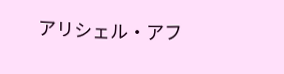アリシェル・アフ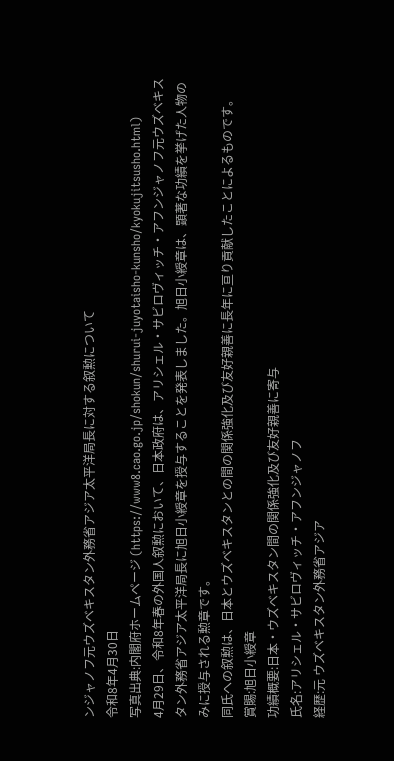ンジャノフ元ウズベキスタン外務省アジア太平洋局長に対する叙勲について
令和8年4月30日
写真出典:内閣府ホームページ (https://www8.cao.go.jp/shokun/shurui-juyotaisho-kunsho/kyokujitsusho.html)
4月29日、令和8年春の外国人叙勲において、日本政府は、アリシェル・サビロヴィッチ・アフンジャノフ元ウズベキスタン外務省アジア太平洋局長に旭日小綬章を授与することを発表しました。旭日小綬章は、顕著な功績を挙げた人物のみに授与される勲章です。
同氏への叙勲は、日本とウズベキスタンとの間の関係強化及び友好親善に長年に亘り貢献したことによるものです。
賞賜:旭日小綬章
功績概要:日本・ウズベキスタン間の関係強化及び友好親善に寄与
氏名:アリシェル・サビロヴィッチ・アフンジャノフ
経歴:元 ウズベキスタン外務省アジア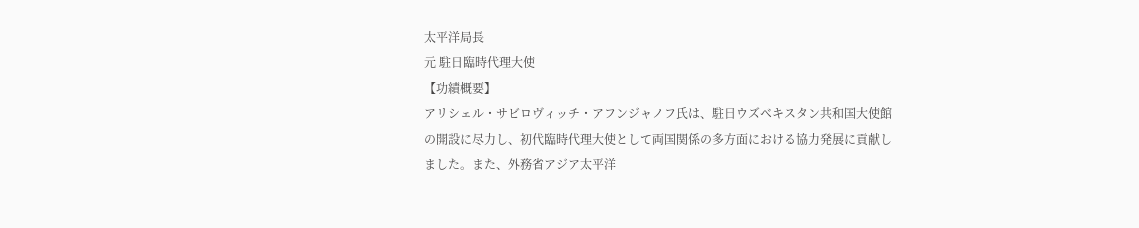太平洋局長
元 駐日臨時代理大使
【功績概要】
アリシェル・サビロヴィッチ・アフンジャノフ氏は、駐日ウズベキスタン共和国大使館の開設に尽力し、初代臨時代理大使として両国関係の多方面における協力発展に貢献しました。また、外務省アジア太平洋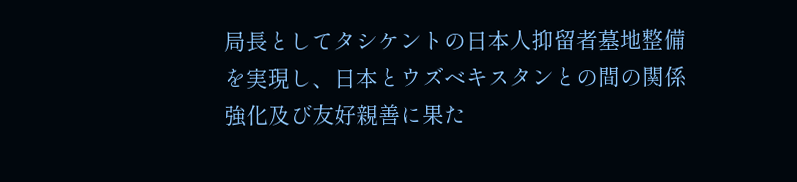局長としてタシケントの日本人抑留者墓地整備を実現し、日本とウズベキスタンとの間の関係強化及び友好親善に果た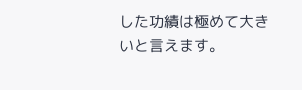した功績は極めて大きいと言えます。